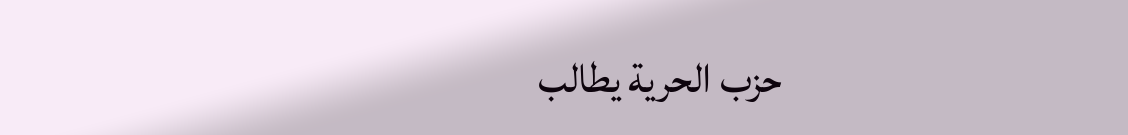حزب الحرية يطالب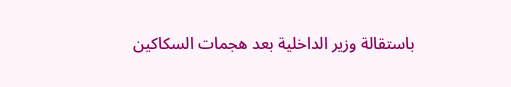باستقالة وزير الداخلية بعد هجمات السكاكين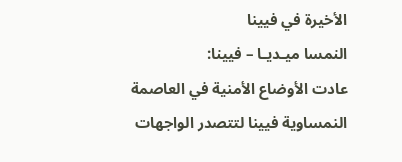الأخيرة في فيينا
النمسا ميـديـا – فيينا:
عادت الأوضاع الأمنية في العاصمة النمساوية فيينا لتتصدر الواجهات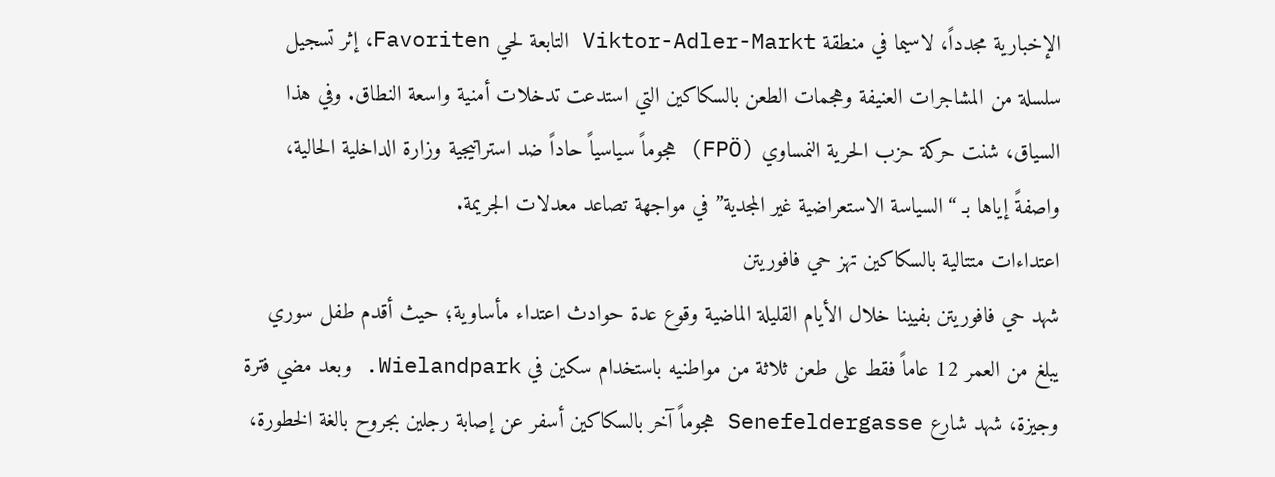الإخبارية مجدداً، لاسيما في منطقة Viktor-Adler-Markt التابعة لحي Favoriten، إثر تسجيل سلسلة من المشاجرات العنيفة وهجمات الطعن بالسكاكين التي استدعت تدخلات أمنية واسعة النطاق. وفي هذا السياق، شنت حركة حزب الحرية النمساوي (FPÖ) هجوماً سياسياً حاداً ضد استراتيجية وزارة الداخلية الحالية، واصفةً إياها بـ “السياسة الاستعراضية غير المجدية” في مواجهة تصاعد معدلات الجريمة.
اعتداءات متتالية بالسكاكين تهز حي فافوريتن
شهد حي فافوريتن بفيينا خلال الأيام القليلة الماضية وقوع عدة حوادث اعتداء مأساوية؛ حيث أقدم طفل سوري يبلغ من العمر 12 عاماً فقط على طعن ثلاثة من مواطنيه باستخدام سكين في Wielandpark. وبعد مضي فترة وجيزة، شهد شارع Senefeldergasse هجوماً آخر بالسكاكين أسفر عن إصابة رجلين بجروح بالغة الخطورة،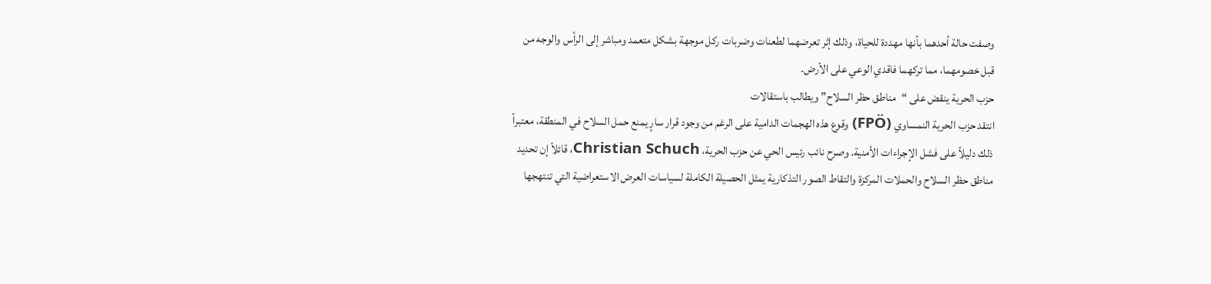وصفت حالة أحدهما بأنها مهددة للحياة، وذلك إثر تعرضهما لطعنات وضربات ركل موجهة بشكل متعمد ومباشر إلى الرأس والوجه من قبل خصومهما، مما تركهما فاقدي الوعي على الأرض.
حزب الحرية ينقض على “مناطق حظر السلاح” ويطالب باستقالات
انتقد حزب الحرية النمساوي (FPÖ) وقوع هذه الهجمات الدامية على الرغم من وجود قرار سارٍ يمنع حمل السلاح في المنطقة، معتبراً ذلك دليلاً على فشل الإجراءات الأمنية. وصرح نائب رئيس الحي عن حزب الحرية، Christian Schuch، قائلاً إن تحديد مناطق حظر السلاح والحملات المركزة والتقاط الصور التذكارية يمثل الحصيلة الكاملة لسياسات العرض الاستعراضية التي تنتهجها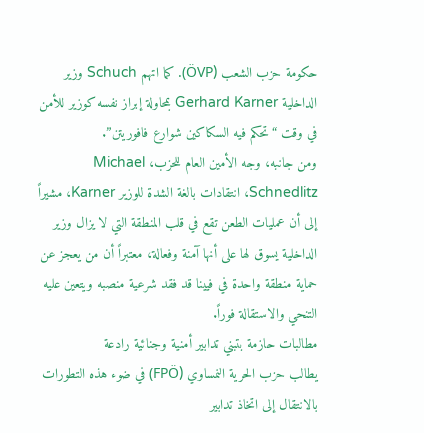حكومة حزب الشعب (ÖVP). كما اتهم Schuch وزير الداخلية Gerhard Karner بمحاولة إبراز نفسه كوزير للأمن في وقت “تحكم فيه السكاكين شوارع فافوريتن”.
ومن جانبه، وجه الأمين العام للحزب، Michael Schnedlitz، انتقادات بالغة الشدة للوزير Karner، مشيراً إلى أن عمليات الطعن تقع في قلب المنطقة التي لا يزال وزير الداخلية يسوق لها على أنها آمنة وفعالة، معتبراً أن من يعجز عن حماية منطقة واحدة في فيينا قد فقد شرعية منصبه ويتعين عليه التنحي والاستقالة فوراً.
مطالبات حازمة بتبني تدابير أمنية وجنائية رادعة
يطالب حزب الحرية النمساوي (FPÖ) في ضوء هذه التطورات بالانتقال إلى اتخاذ تدابير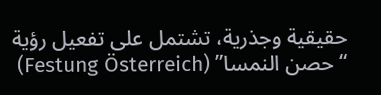حقيقية وجذرية، تشتمل على تفعيل رؤية “حصن النمسا” (Festung Österreich)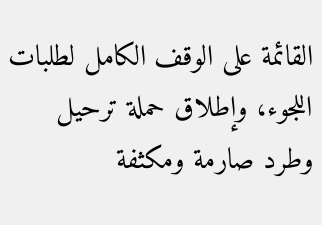القائمة على الوقف الكامل لطلبات اللجوء، وإطلاق حملة ترحيل وطرد صارمة ومكثفة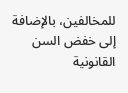للمخالفين، بالإضافة إلى خفض السن القانونية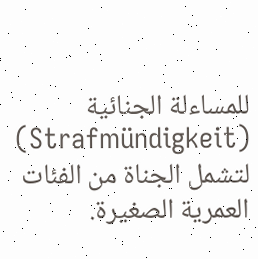للمساءلة الجنائية (Strafmündigkeit) لتشمل الجناة من الفئات العمرية الصغيرة.